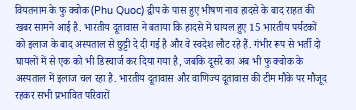वियतनाम के फु क्वोक (Phu Quoc) द्वीप के पास हुए भीषण नाव हादसे के बाद राहत की खबर सामने आई है. भारतीय दूतावास ने बताया कि हादसे में घायल हुए 15 भारतीय पर्यटकों को इलाज के बाद अस्पताल से छुट्टी दे दी गई है और वे स्वदेश लौट रहे हैं. गंभीर रूप से भर्ती दो घायलों में से एक को भी डिस्चार्ज कर दिया गया है, जबकि दूसरे का अब भी फु क्वोक के अस्पताल में इलाज चल रहा है. भारतीय दूतावास और वाणिज्य दूतावास की टीम मौके पर मौजूद रहकर सभी प्रभावित परिवारों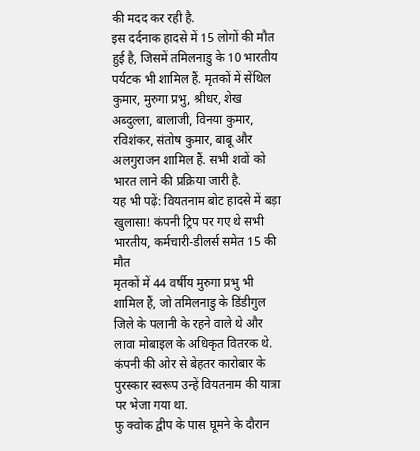की मदद कर रही है.
इस दर्दनाक हादसे में 15 लोगों की मौत हुई है, जिसमें तमिलनाडु के 10 भारतीय पर्यटक भी शामिल हैं. मृतकों में सेंथिल कुमार, मुरुगा प्रभु, श्रीधर, शेख अब्दुल्ला, बालाजी, विनया कुमार, रविशंकर, संतोष कुमार, बाबू और अलगुराजन शामिल हैं. सभी शवों को भारत लाने की प्रक्रिया जारी है.
यह भी पढ़ें: वियतनाम बोट हादसे में बड़ा खुलासा! कंपनी ट्रिप पर गए थे सभी भारतीय, कर्मचारी-डीलर्स समेत 15 की मौत
मृतकों में 44 वर्षीय मुरुगा प्रभु भी शामिल हैं, जो तमिलनाडु के डिंडीगुल जिले के पलानी के रहने वाले थे और लावा मोबाइल के अधिकृत वितरक थे. कंपनी की ओर से बेहतर कारोबार के पुरस्कार स्वरूप उन्हें वियतनाम की यात्रा पर भेजा गया था.
फु क्वोक द्वीप के पास घूमने के दौरान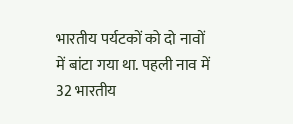भारतीय पर्यटकों को दो नावों में बांटा गया था. पहली नाव में 32 भारतीय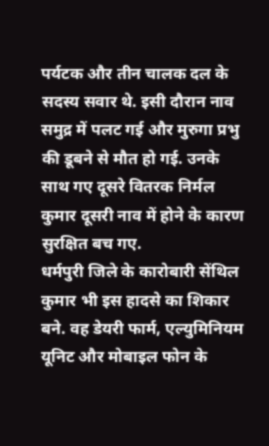पर्यटक और तीन चालक दल के सदस्य सवार थे. इसी दौरान नाव समुद्र में पलट गई और मुरुगा प्रभु की डूबने से मौत हो गई. उनके साथ गए दूसरे वितरक निर्मल कुमार दूसरी नाव में होने के कारण सुरक्षित बच गए.
धर्मपुरी जिले के कारोबारी सेंथिल कुमार भी इस हादसे का शिकार बने. वह डेयरी फार्म, एल्युमिनियम यूनिट और मोबाइल फोन के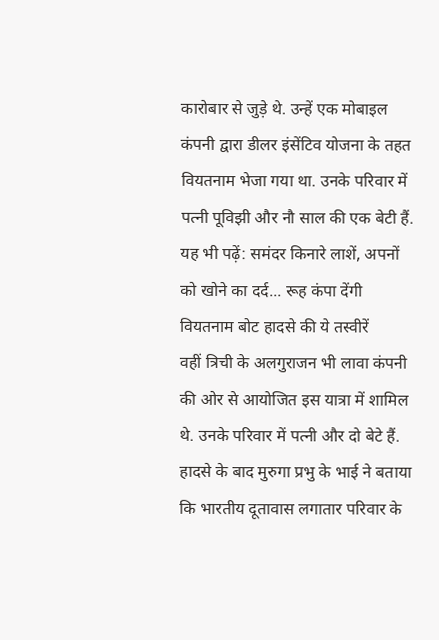कारोबार से जुड़े थे. उन्हें एक मोबाइल कंपनी द्वारा डीलर इंसेंटिव योजना के तहत वियतनाम भेजा गया था. उनके परिवार में पत्नी पूविझी और नौ साल की एक बेटी हैं.
यह भी पढ़ें: समंदर किनारे लाशें, अपनों को खोने का दर्द... रूह कंपा देंगी वियतनाम बोट हादसे की ये तस्वीरें
वहीं त्रिची के अलगुराजन भी लावा कंपनी की ओर से आयोजित इस यात्रा में शामिल थे. उनके परिवार में पत्नी और दो बेटे हैं. हादसे के बाद मुरुगा प्रभु के भाई ने बताया कि भारतीय दूतावास लगातार परिवार के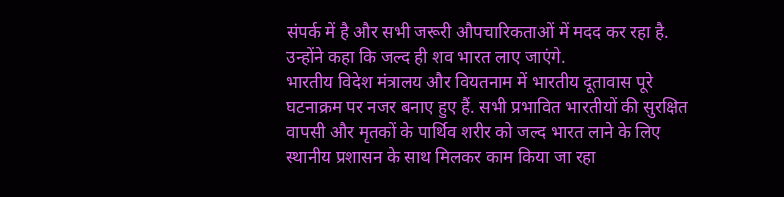संपर्क में है और सभी जरूरी औपचारिकताओं में मदद कर रहा है. उन्होंने कहा कि जल्द ही शव भारत लाए जाएंगे.
भारतीय विदेश मंत्रालय और वियतनाम में भारतीय दूतावास पूरे घटनाक्रम पर नजर बनाए हुए हैं. सभी प्रभावित भारतीयों की सुरक्षित वापसी और मृतकों के पार्थिव शरीर को जल्द भारत लाने के लिए स्थानीय प्रशासन के साथ मिलकर काम किया जा रहा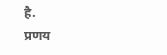है.
प्रणय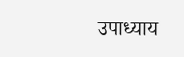उपाध्याय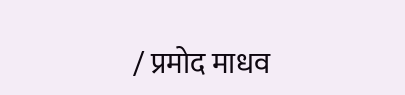/ प्रमोद माधव